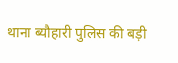थाना ब्यौहारी पुलिस की बड़ी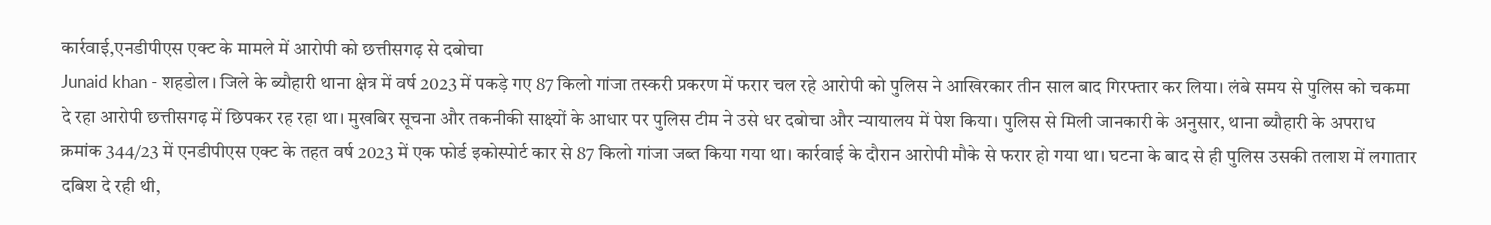कार्रवाई,एनडीपीएस एक्ट के मामले में आरोपी को छत्तीसगढ़ से दबोचा
Junaid khan - शहडोल। जिले के ब्यौहारी थाना क्षेत्र में वर्ष 2023 में पकड़े गए 87 किलो गांजा तस्करी प्रकरण में फरार चल रहे आरोपी को पुलिस ने आखिरकार तीन साल बाद गिरफ्तार कर लिया। लंबे समय से पुलिस को चकमा दे रहा आरोपी छत्तीसगढ़ में छिपकर रह रहा था। मुखबिर सूचना और तकनीकी साक्ष्यों के आधार पर पुलिस टीम ने उसे धर दबोचा और न्यायालय में पेश किया। पुलिस से मिली जानकारी के अनुसार, थाना ब्यौहारी के अपराध क्रमांक 344/23 में एनडीपीएस एक्ट के तहत वर्ष 2023 में एक फोर्ड इकोस्पोर्ट कार से 87 किलो गांजा जब्त किया गया था। कार्रवाई के दौरान आरोपी मौके से फरार हो गया था। घटना के बाद से ही पुलिस उसकी तलाश में लगातार दबिश दे रही थी,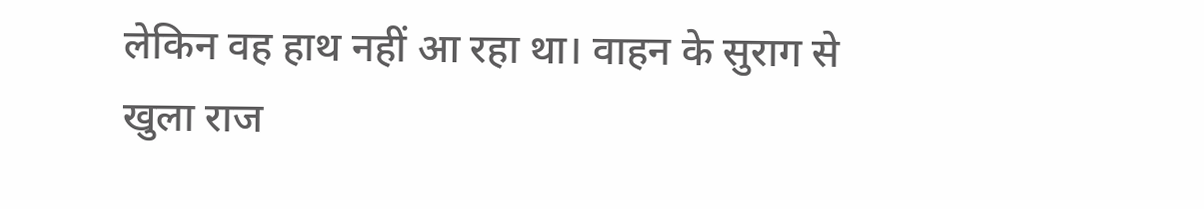लेकिन वह हाथ नहीं आ रहा था। वाहन के सुराग से खुला राज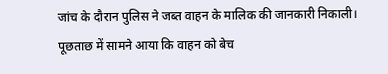जांच के दौरान पुलिस ने जब्त वाहन के मालिक की जानकारी निकाली। पूछताछ में सामने आया कि वाहन को बेच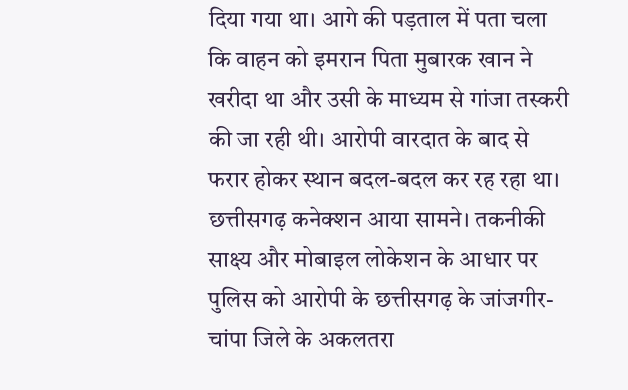दिया गया था। आगे की पड़ताल में पता चला कि वाहन को इमरान पिता मुबारक खान ने खरीदा था और उसी के माध्यम से गांजा तस्करी की जा रही थी। आरोपी वारदात के बाद से फरार होकर स्थान बदल-बदल कर रह रहा था। छत्तीसगढ़ कनेक्शन आया सामने। तकनीकी साक्ष्य और मोबाइल लोकेशन के आधार पर पुलिस को आरोपी के छत्तीसगढ़ के जांजगीर-चांपा जिले के अकलतरा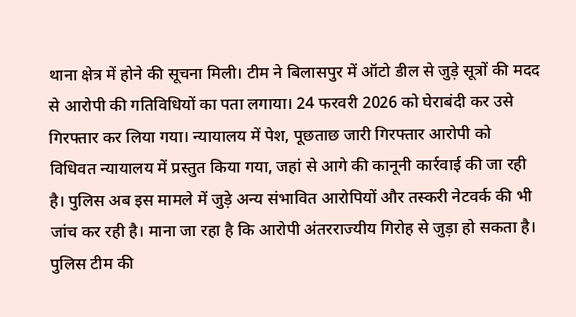थाना क्षेत्र में होने की सूचना मिली। टीम ने बिलासपुर में ऑटो डील से जुड़े सूत्रों की मदद से आरोपी की गतिविधियों का पता लगाया। 24 फरवरी 2026 को घेराबंदी कर उसे गिरफ्तार कर लिया गया। न्यायालय में पेश, पूछताछ जारी गिरफ्तार आरोपी को विधिवत न्यायालय में प्रस्तुत किया गया, जहां से आगे की कानूनी कार्रवाई की जा रही है। पुलिस अब इस मामले में जुड़े अन्य संभावित आरोपियों और तस्करी नेटवर्क की भी जांच कर रही है। माना जा रहा है कि आरोपी अंतरराज्यीय गिरोह से जुड़ा हो सकता है।
पुलिस टीम की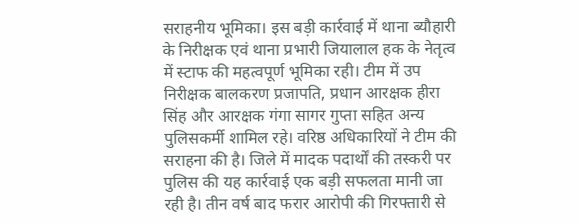सराहनीय भूमिका। इस बड़ी कार्रवाई में थाना ब्यौहारी के निरीक्षक एवं थाना प्रभारी जियालाल हक के नेतृत्व में स्टाफ की महत्वपूर्ण भूमिका रही। टीम में उप निरीक्षक बालकरण प्रजापति, प्रधान आरक्षक हीरा सिंह और आरक्षक गंगा सागर गुप्ता सहित अन्य पुलिसकर्मी शामिल रहे। वरिष्ठ अधिकारियों ने टीम की सराहना की है। जिले में मादक पदार्थों की तस्करी पर पुलिस की यह कार्रवाई एक बड़ी सफलता मानी जा रही है। तीन वर्ष बाद फरार आरोपी की गिरफ्तारी से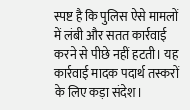स्पष्ट है कि पुलिस ऐसे मामलों में लंबी और सतत कार्रवाई करने से पीछे नहीं हटती। यह कार्रवाई मादक पदार्थ तस्करों के लिए कड़ा संदेश।